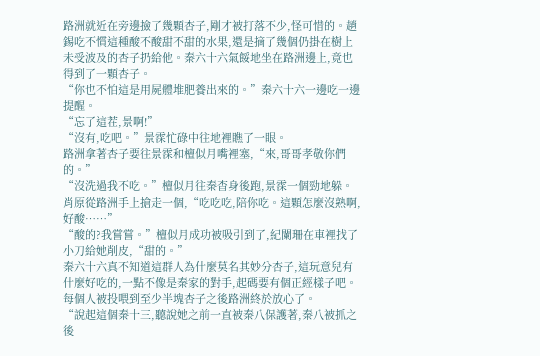路洲就近在旁邊撿了幾顆杏子,剛才被打落不少,怪可惜的。趙錫吃不慣這種酸不酸甜不甜的水果,還是摘了幾個仍掛在樹上未受波及的杏子扔給他。秦六十六氣餒地坐在路洲邊上,竟也得到了一顆杏子。
“你也不怕這是用屍體堆肥養出來的。”秦六十六一邊吃一邊提醒。
“忘了這茬,景啊!”
“沒有,吃吧。”景霂忙碌中往地裡瞧了一眼。
路洲拿著杏子要往景霂和檀似月嘴裡塞,“來,哥哥孝敬你們的。”
“沒洗過我不吃。”檀似月往秦杳身後跑,景霂一個勁地躲。肖原從路洲手上搶走一個,“吃吃吃,陪你吃。這顆怎麼沒熟啊,好酸……”
“酸的?我嘗嘗。”檀似月成功被吸引到了,紀闌珊在車裡找了小刀給她削皮,“甜的。”
秦六十六真不知道這群人為什麼莫名其妙分杏子,這玩意兒有什麼好吃的,一點不像是秦家的對手,起碼要有個正經樣子吧。
每個人被投喂到至少半塊杏子之後路洲終於放心了。
“說起這個秦十三,聽說她之前一直被秦八保護著,秦八被抓之後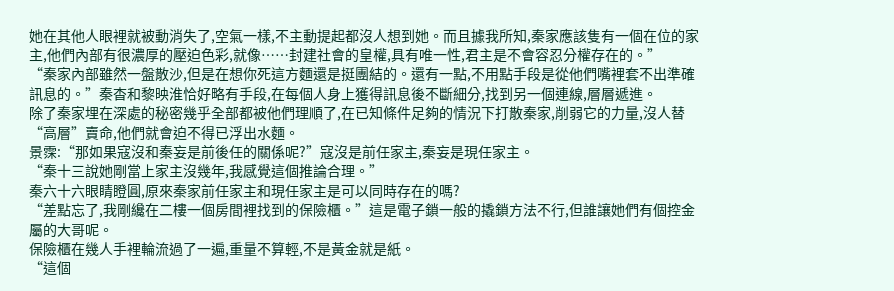她在其他人眼裡就被動消失了,空氣一樣,不主動提起都沒人想到她。而且據我所知,秦家應該隻有一個在位的家主,他們內部有很濃厚的壓迫色彩,就像……封建社會的皇權,具有唯一性,君主是不會容忍分權存在的。”
“秦家內部雖然一盤散沙,但是在想你死這方麵還是挺團結的。還有一點,不用點手段是從他們嘴裡套不出準確訊息的。”秦杳和黎映淮恰好略有手段,在每個人身上獲得訊息後不斷細分,找到另一個連線,層層遞進。
除了秦家埋在深處的秘密幾乎全部都被他們理順了,在已知條件足夠的情況下打散秦家,削弱它的力量,沒人替“高層”賣命,他們就會迫不得已浮出水麵。
景霂:“那如果寇沒和秦妄是前後任的關係呢?”寇沒是前任家主,秦妄是現任家主。
“秦十三說她剛當上家主沒幾年,我感覺這個推論合理。”
秦六十六眼睛瞪圓,原來秦家前任家主和現任家主是可以同時存在的嗎?
“差點忘了,我剛纔在二樓一個房間裡找到的保險櫃。”這是電子鎖一般的撬鎖方法不行,但誰讓她們有個控金屬的大哥呢。
保險櫃在幾人手裡輪流過了一遍,重量不算輕,不是黃金就是紙。
“這個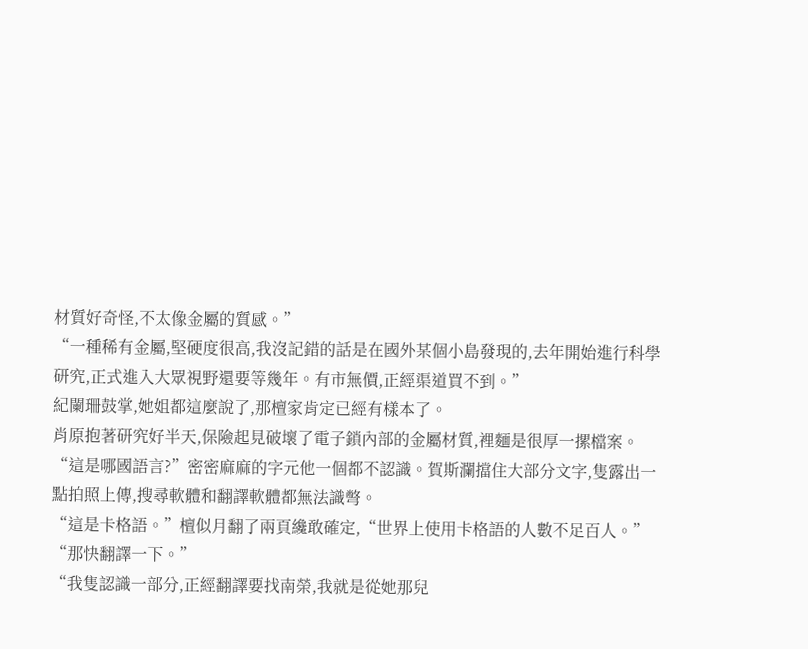材質好奇怪,不太像金屬的質感。”
“一種稀有金屬,堅硬度很高,我沒記錯的話是在國外某個小島發現的,去年開始進行科學研究,正式進入大眾視野還要等幾年。有市無價,正經渠道買不到。”
紀闌珊鼓掌,她姐都這麼說了,那檀家肯定已經有樣本了。
肖原抱著研究好半天,保險起見破壞了電子鎖內部的金屬材質,裡麵是很厚一摞檔案。
“這是哪國語言?”密密麻麻的字元他一個都不認識。賀斯瀾擋住大部分文字,隻露出一點拍照上傳,搜尋軟體和翻譯軟體都無法識彆。
“這是卡格語。”檀似月翻了兩頁纔敢確定,“世界上使用卡格語的人數不足百人。”
“那快翻譯一下。”
“我隻認識一部分,正經翻譯要找南榮,我就是從她那兒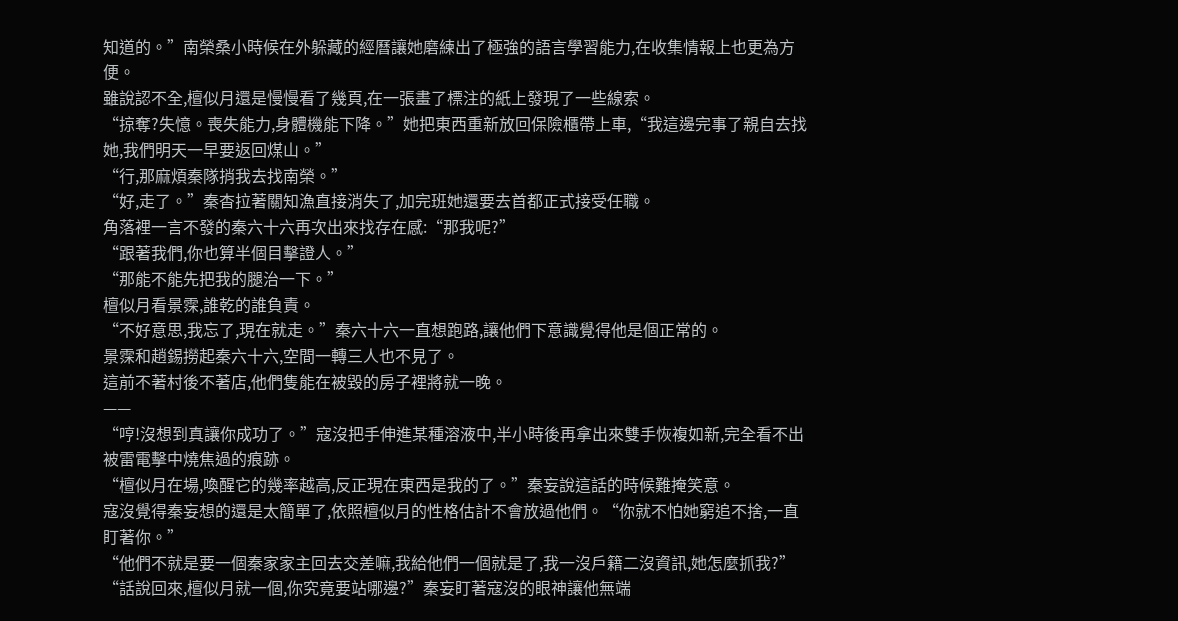知道的。”南榮桑小時候在外躲藏的經曆讓她磨練出了極強的語言學習能力,在收集情報上也更為方便。
雖說認不全,檀似月還是慢慢看了幾頁,在一張畫了標注的紙上發現了一些線索。
“掠奪?失憶。喪失能力,身體機能下降。”她把東西重新放回保險櫃帶上車,“我這邊完事了親自去找她,我們明天一早要返回煤山。”
“行,那麻煩秦隊捎我去找南榮。”
“好,走了。”秦杳拉著關知漁直接消失了,加完班她還要去首都正式接受任職。
角落裡一言不發的秦六十六再次出來找存在感:“那我呢?”
“跟著我們,你也算半個目擊證人。”
“那能不能先把我的腿治一下。”
檀似月看景霂,誰乾的誰負責。
“不好意思,我忘了,現在就走。”秦六十六一直想跑路,讓他們下意識覺得他是個正常的。
景霂和趙錫撈起秦六十六,空間一轉三人也不見了。
這前不著村後不著店,他們隻能在被毀的房子裡將就一晚。
——
“哼!沒想到真讓你成功了。”寇沒把手伸進某種溶液中,半小時後再拿出來雙手恢複如新,完全看不出被雷電擊中燒焦過的痕跡。
“檀似月在場,喚醒它的幾率越高,反正現在東西是我的了。”秦妄說這話的時候難掩笑意。
寇沒覺得秦妄想的還是太簡單了,依照檀似月的性格估計不會放過他們。“你就不怕她窮追不捨,一直盯著你。”
“他們不就是要一個秦家家主回去交差嘛,我給他們一個就是了,我一沒戶籍二沒資訊,她怎麼抓我?”
“話說回來,檀似月就一個,你究竟要站哪邊?”秦妄盯著寇沒的眼神讓他無端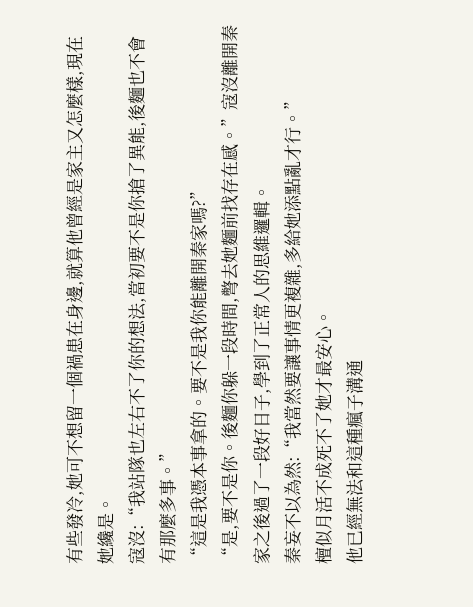有些發冷,她可不想留一個禍患在身邊,就算他曾經是家主又怎麼樣,現在她纔是。
寇沒:“我站隊也左右不了你的想法,當初要不是你搶了異能,後麵也不會有那麼多事。”
“這是我憑本事拿的。要不是我你能離開秦家嗎?”
“是,要不是你。後麵你躲一段時間,彆去她麵前找存在感。”寇沒離開秦家之後過了一段好日子,學到了正常人的思維邏輯。
秦妄不以為然:“我當然要讓事情更複雜,多給她添點亂才行。”
檀似月活不成死不了她才最安心。
他已經無法和這種瘋子溝通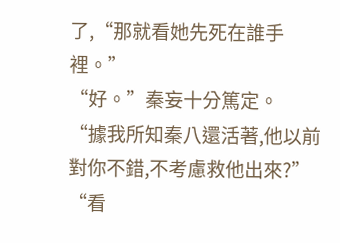了,“那就看她先死在誰手裡。”
“好。”秦妄十分篤定。
“據我所知秦八還活著,他以前對你不錯,不考慮救他出來?”
“看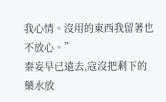我心情。沒用的東西我留著也不放心。”
秦妄早已遠去,寇沒把剩下的藥水放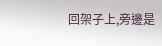回架子上,旁邊是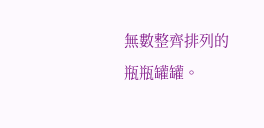無數整齊排列的瓶瓶罐罐。